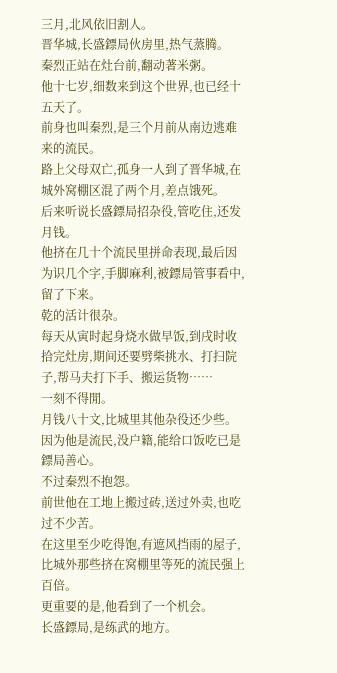三月,北风依旧割人。
晋华城,长盛鏢局伙房里,热气蒸腾。
秦烈正站在灶台前,翻动著米粥。
他十七岁,细数来到这个世界,也已经十五天了。
前身也叫秦烈,是三个月前从南边逃难来的流民。
路上父母双亡,孤身一人到了晋华城,在城外窝棚区混了两个月,差点饿死。
后来听说长盛鏢局招杂役,管吃住,还发月钱。
他挤在几十个流民里拼命表现,最后因为识几个字,手脚麻利,被鏢局管事看中,留了下来。
乾的活计很杂。
每天从寅时起身烧水做早饭,到戌时收拾完灶房,期间还要劈柴挑水、打扫院子,帮马夫打下手、搬运货物……
一刻不得閒。
月钱八十文,比城里其他杂役还少些。
因为他是流民,没户籍,能给口饭吃已是鏢局善心。
不过秦烈不抱怨。
前世他在工地上搬过砖,送过外卖,也吃过不少苦。
在这里至少吃得饱,有遮风挡雨的屋子,比城外那些挤在窝棚里等死的流民强上百倍。
更重要的是,他看到了一个机会。
长盛鏢局,是练武的地方。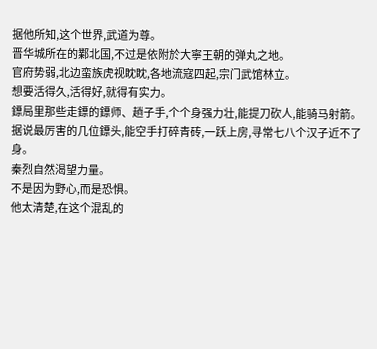据他所知,这个世界,武道为尊。
晋华城所在的鄴北国,不过是依附於大寧王朝的弹丸之地。
官府势弱,北边蛮族虎视眈眈,各地流寇四起,宗门武馆林立。
想要活得久,活得好,就得有实力。
鏢局里那些走鏢的鏢师、趟子手,个个身强力壮,能提刀砍人,能骑马射箭。
据说最厉害的几位鏢头,能空手打碎青砖,一跃上房,寻常七八个汉子近不了身。
秦烈自然渴望力量。
不是因为野心,而是恐惧。
他太清楚,在这个混乱的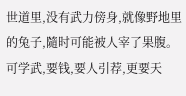世道里,没有武力傍身,就像野地里的兔子,隨时可能被人宰了果腹。
可学武,要钱,要人引荐,更要天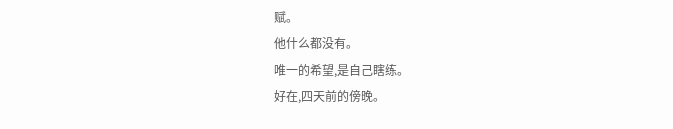赋。
他什么都没有。
唯一的希望,是自己瞎练。
好在,四天前的傍晚。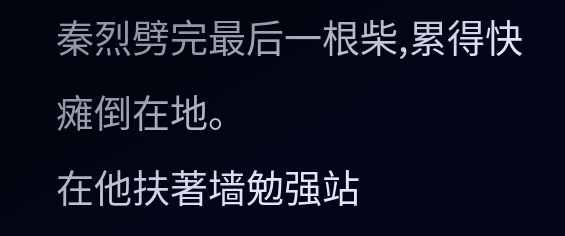秦烈劈完最后一根柴,累得快瘫倒在地。
在他扶著墙勉强站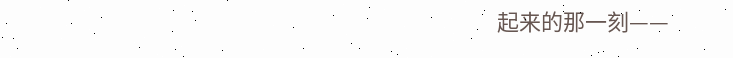起来的那一刻——